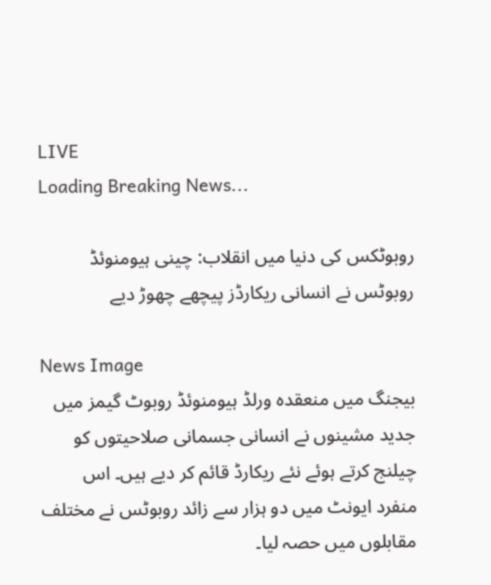LIVE
Loading Breaking News...

روبوٹکس کی دنیا میں انقلاب: چینی ہیومنوئڈ روبوٹس نے انسانی ریکارڈز پیچھے چھوڑ دیے

News Image
بیجنگ میں منعقدہ ورلڈ ہیومنوئڈ روبوٹ گیمز میں جدید مشینوں نے انسانی جسمانی صلاحیتوں کو چیلنج کرتے ہوئے نئے ریکارڈ قائم کر دیے ہیں۔ اس منفرد ایونٹ میں دو ہزار سے زائد روبوٹس نے مختلف مقابلوں میں حصہ لیا۔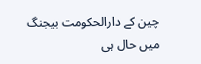چین کے دارالحکومت بیجنگ میں حال ہی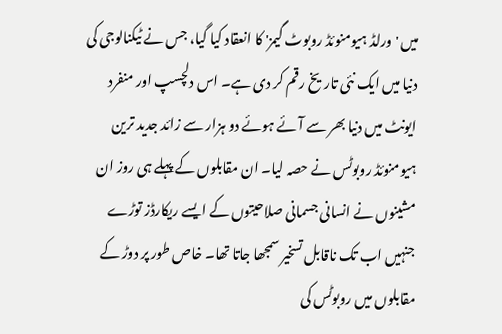میں 'ورلڈ ہیومنوئڈ روبوٹ گیمز' کا انعقاد کیا گیا، جس نے ٹیکنالوجی کی دنیا میں ایک نئی تاریخ رقم کر دی ہے۔ اس دلچسپ اور منفرد ایونٹ میں دنیا بھر سے آئے ہوئے دو ہزار سے زائد جدید ترین ہیومنوئڈ روبوٹس نے حصہ لیا۔ ان مقابلوں کے پہلے ہی روز ان مشینوں نے انسانی جسمانی صلاحیتوں کے ایسے ریکارڈز توڑے جنہیں اب تک ناقابل تسخیر سمجھا جاتا تھا۔ خاص طور پر دوڑ کے مقابلوں میں روبوٹس کی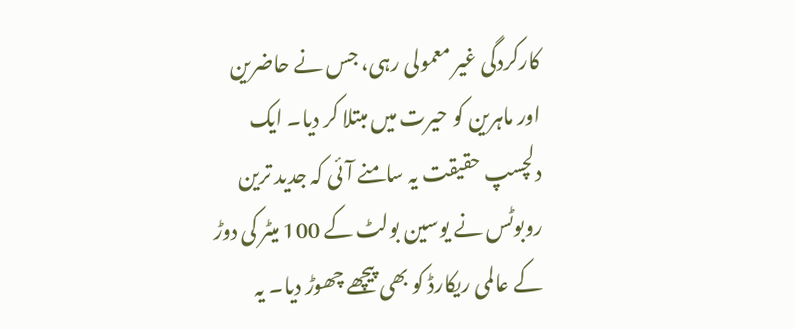کارکردگی غیر معمولی رہی، جس نے حاضرین اور ماہرین کو حیرت میں مبتلا کر دیا۔ ایک دلچسپ حقیقت یہ سامنے آئی کہ جدید ترین روبوٹس نے یوسین بولٹ کے 100 میٹر کی دوڑ کے عالمی ریکارڈ کو بھی پیچھے چھوڑ دیا۔ یہ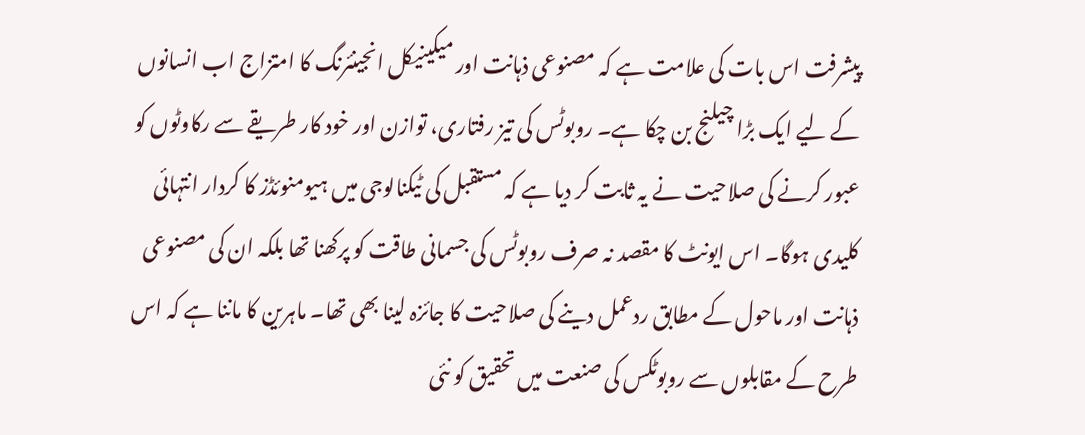پیشرفت اس بات کی علامت ہے کہ مصنوعی ذہانت اور میکینیکل انجینئرنگ کا امتزاج اب انسانوں کے لیے ایک بڑا چیلنج بن چکا ہے۔ روبوٹس کی تیز رفتاری، توازن اور خود کار طریقے سے رکاوٹوں کو عبور کرنے کی صلاحیت نے یہ ثابت کر دیا ہے کہ مستقبل کی ٹیکنالوجی میں ہیومنوئڈز کا کردار انتہائی کلیدی ہوگا۔ اس ایونٹ کا مقصد نہ صرف روبوٹس کی جسمانی طاقت کو پرکھنا تھا بلکہ ان کی مصنوعی ذہانت اور ماحول کے مطابق ردعمل دینے کی صلاحیت کا جائزہ لینا بھی تھا۔ ماہرین کا ماننا ہے کہ اس طرح کے مقابلوں سے روبوٹکس کی صنعت میں تحقیق کو نئی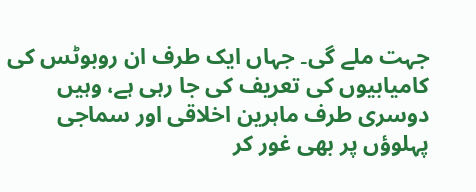جہت ملے گی۔ جہاں ایک طرف ان روبوٹس کی کامیابیوں کی تعریف کی جا رہی ہے، وہیں دوسری طرف ماہرین اخلاقی اور سماجی پہلوؤں پر بھی غور کر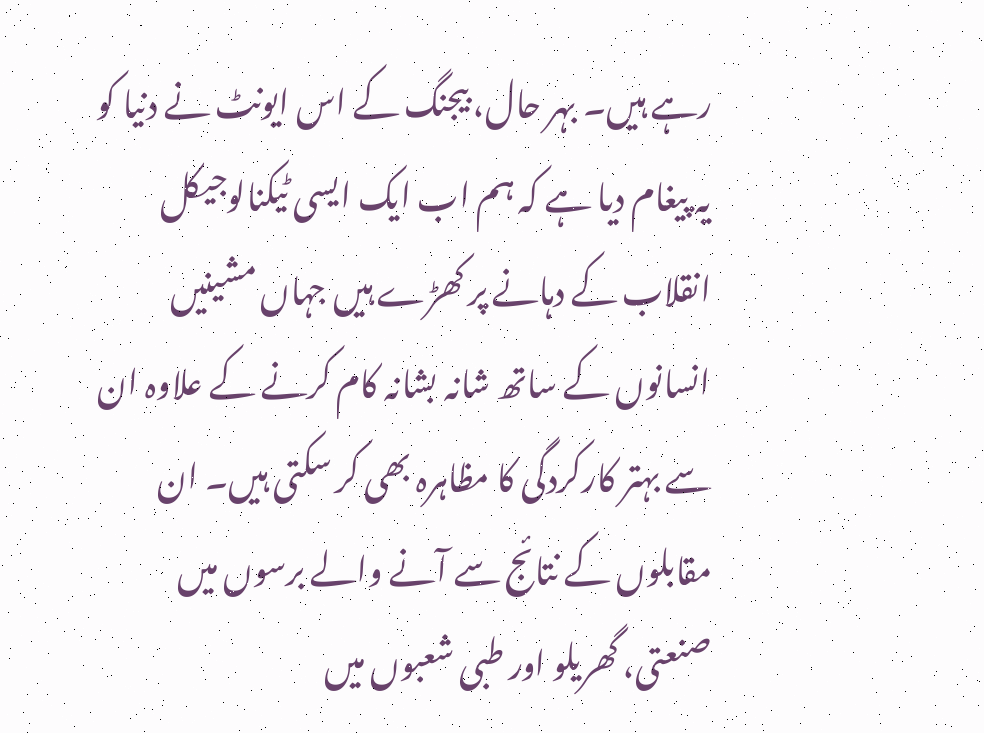رہے ہیں۔ بہر حال، بیجنگ کے اس ایونٹ نے دنیا کو یہ پیغام دیا ہے کہ ہم اب ایک ایسی ٹیکنالوجیکل انقلاب کے دہانے پر کھڑے ہیں جہاں مشینیں انسانوں کے ساتھ شانہ بشانہ کام کرنے کے علاوہ ان سے بہتر کارکردگی کا مظاہرہ بھی کر سکتی ہیں۔ ان مقابلوں کے نتائج سے آنے والے برسوں میں صنعتی، گھریلو اور طبی شعبوں میں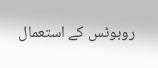روبوٹس کے استعمال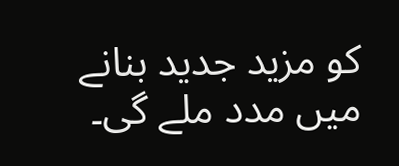کو مزید جدید بنانے میں مدد ملے گی۔